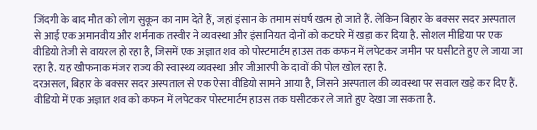जिंदगी के बाद मौत को लोग सुकून का नाम देते हैं, जहां इंसान के तमाम संघर्ष खत्म हो जाते हैं. लेकिन बिहार के बक्सर सदर अस्पताल से आई एक अमानवीय और शर्मनाक तस्वीर ने व्यवस्था और इंसानियत दोनों को कटघरे में खड़ा कर दिया है. सोशल मीडिया पर एक वीडियो तेजी से वायरल हो रहा है, जिसमें एक अज्ञात शव को पोस्टमार्टम हाउस तक कफन में लपेटकर जमीन पर घसीटते हुए ले जाया जा रहा है. यह खौफनाक मंजर राज्य की स्वास्थ्य व्यवस्था और जीआरपी के दावों की पोल खोल रहा है.
दरअसल, बिहार के बक्सर सदर अस्पताल से एक ऐसा वीडियो सामने आया है, जिसने अस्पताल की व्यवस्था पर सवाल खड़े कर दिए हैं. वीडियो में एक अज्ञात शव को कफन में लपेटकर पोस्टमार्टम हाउस तक घसीटकर ले जाते हुए देखा जा सकता है.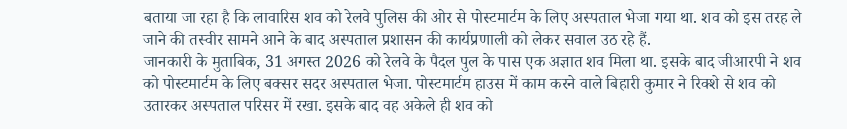बताया जा रहा है कि लावारिस शव को रेलवे पुलिस की ओर से पोस्टमार्टम के लिए अस्पताल भेजा गया था. शव को इस तरह ले जाने की तस्वीर सामने आने के बाद अस्पताल प्रशासन की कार्यप्रणाली को लेकर सवाल उठ रहे हैं.
जानकारी के मुताबिक, 31 अगस्त 2026 को रेलवे के पैदल पुल के पास एक अज्ञात शव मिला था. इसके बाद जीआरपी ने शव को पोस्टमार्टम के लिए बक्सर सदर अस्पताल भेजा. पोस्टमार्टम हाउस में काम करने वाले बिहारी कुमार ने रिक्शे से शव को उतारकर अस्पताल परिसर में रखा. इसके बाद वह अकेले ही शव को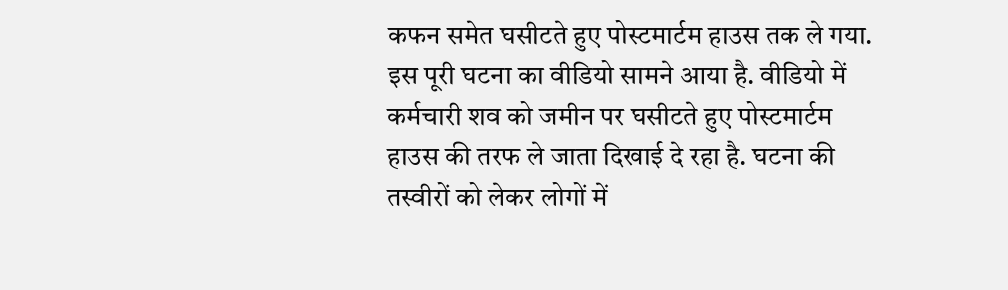कफन समेत घसीटते हुए पोस्टमार्टम हाउस तक ले गया.
इस पूरी घटना का वीडियो सामने आया है. वीडियो में कर्मचारी शव को जमीन पर घसीटते हुए पोस्टमार्टम हाउस की तरफ ले जाता दिखाई दे रहा है. घटना की तस्वीरों को लेकर लोगों में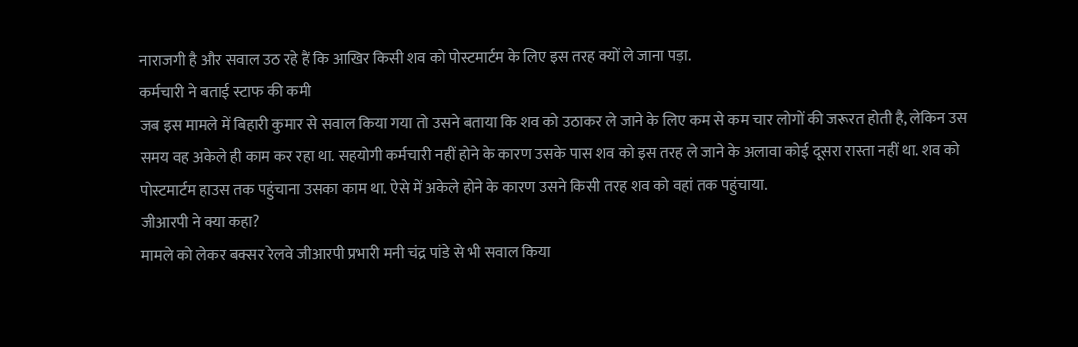नाराजगी है और सवाल उठ रहे हैं कि आखिर किसी शव को पोस्टमार्टम के लिए इस तरह क्यों ले जाना पड़ा.
कर्मचारी ने बताई स्टाफ की कमी
जब इस मामले में बिहारी कुमार से सवाल किया गया तो उसने बताया कि शव को उठाकर ले जाने के लिए कम से कम चार लोगों की जरूरत होती है, लेकिन उस समय वह अकेले ही काम कर रहा था. सहयोगी कर्मचारी नहीं होने के कारण उसके पास शव को इस तरह ले जाने के अलावा कोई दूसरा रास्ता नहीं था. शव को पोस्टमार्टम हाउस तक पहुंचाना उसका काम था. ऐसे में अकेले होने के कारण उसने किसी तरह शव को वहां तक पहुंचाया.
जीआरपी ने क्या कहा?
मामले को लेकर बक्सर रेलवे जीआरपी प्रभारी मनी चंद्र पांडे से भी सवाल किया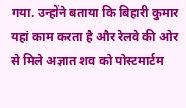गया. उन्होंने बताया कि बिहारी कुमार यहां काम करता है और रेलवे की ओर से मिले अज्ञात शव को पोस्टमार्टम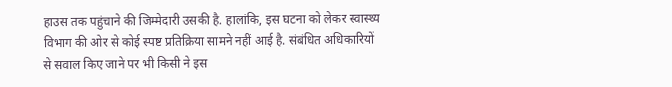हाउस तक पहुंचाने की जिम्मेदारी उसकी है. हालांकि, इस घटना को लेकर स्वास्थ्य विभाग की ओर से कोई स्पष्ट प्रतिक्रिया सामने नहीं आई है. संबंधित अधिकारियों से सवाल किए जाने पर भी किसी ने इस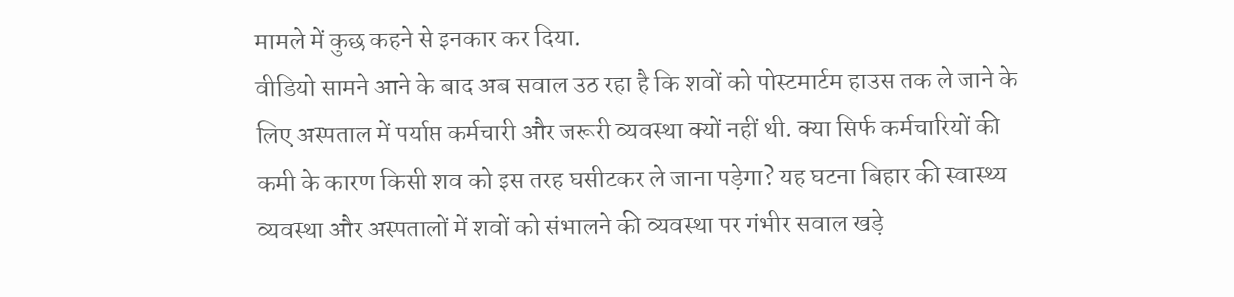मामले में कुछ कहने से इनकार कर दिया.
वीडियो सामने आने के बाद अब सवाल उठ रहा है कि शवों को पोस्टमार्टम हाउस तक ले जाने के लिए अस्पताल में पर्याप्त कर्मचारी और जरूरी व्यवस्था क्यों नहीं थी. क्या सिर्फ कर्मचारियों की कमी के कारण किसी शव को इस तरह घसीटकर ले जाना पड़ेगा? यह घटना बिहार की स्वास्थ्य व्यवस्था और अस्पतालों में शवों को संभालने की व्यवस्था पर गंभीर सवाल खड़े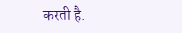करती है.